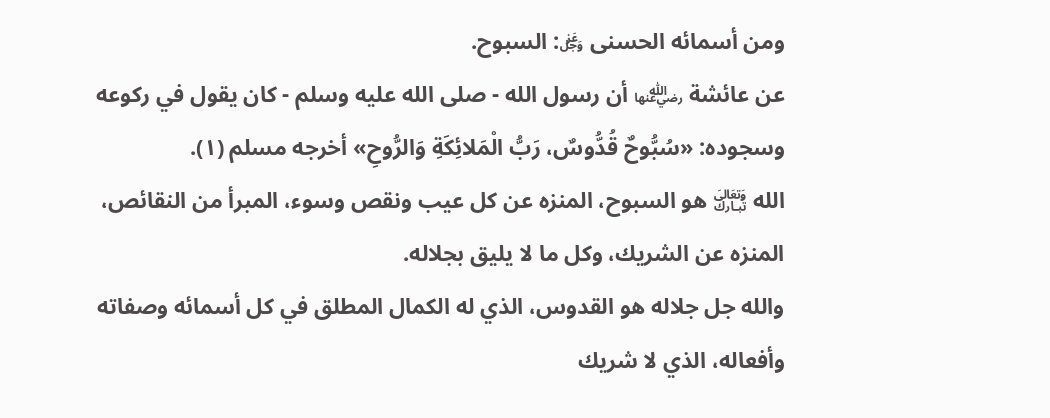ومن أسمائه الحسنى ﷿: السبوح.
عن عائشة ﵂ أن رسول الله - صلى الله عليه وسلم - كان يقول في ركوعه وسجوده: «سُبُّوحٌ قُدُّوسٌ، رَبُّ الْمَلائِكَةِ وَالرُّوحِ» أخرجه مسلم (١).
الله ﵎ هو السبوح، المنزه عن كل عيب ونقص وسوء، المبرأ من النقائص، المنزه عن الشريك، وكل ما لا يليق بجلاله.
والله جل جلاله هو القدوس، الذي له الكمال المطلق في كل أسمائه وصفاته وأفعاله، الذي لا شريك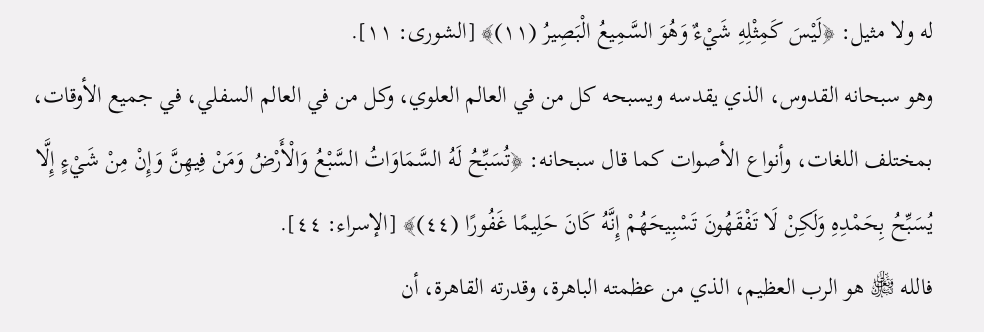له ولا مثيل: ﴿لَيْسَ كَمِثْلِهِ شَيْءٌ وَهُوَ السَّمِيعُ الْبَصِيرُ (١١)﴾ [الشورى: ١١].
وهو سبحانه القدوس، الذي يقدسه ويسبحه كل من في العالم العلوي، وكل من في العالم السفلي، في جميع الأوقات، بمختلف اللغات، وأنواع الأصوات كما قال سبحانه: ﴿تُسَبِّحُ لَهُ السَّمَاوَاتُ السَّبْعُ وَالْأَرْضُ وَمَنْ فِيهِنَّ وَإِنْ مِنْ شَيْءٍ إِلَّا يُسَبِّحُ بِحَمْدِهِ وَلَكِنْ لَا تَفْقَهُونَ تَسْبِيحَهُمْ إِنَّهُ كَانَ حَلِيمًا غَفُورًا (٤٤)﴾ [الإسراء: ٤٤].
فالله ﵎ هو الرب العظيم، الذي من عظمته الباهرة، وقدرته القاهرة، أن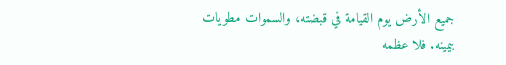جميع الأرض يوم القيامة في قبضته، والسموات مطويات بيمينه. فلا عظمه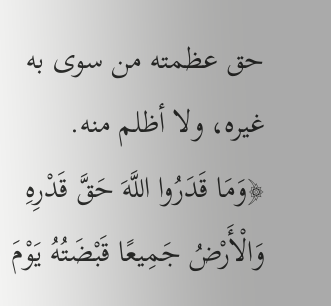حق عظمته من سوى به غيره، ولا أظلم منه.
﴿وَمَا قَدَرُوا اللَّهَ حَقَّ قَدْرِهِ وَالْأَرْضُ جَمِيعًا قَبْضَتُهُ يَوْمَ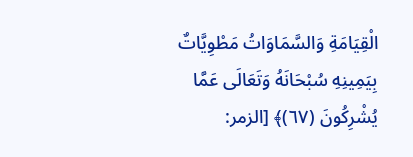الْقِيَامَةِ وَالسَّمَاوَاتُ مَطْوِيَّاتٌ بِيَمِينِهِ سُبْحَانَهُ وَتَعَالَى عَمَّا يُشْرِكُونَ (٦٧)﴾ [الزمر: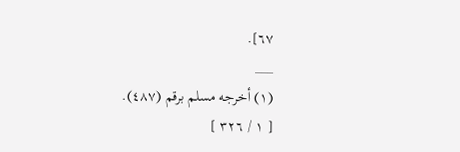٦٧].
___
(١) أخرجه مسلم برقم (٤٨٧).
[ ١ / ٣٢٦ ]